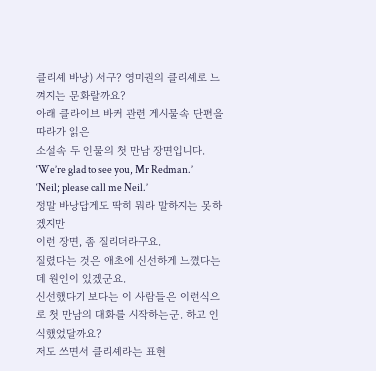클리셰 바낭) 서구? 영미권의 클리셰로 느껴지는 문화랄까요?
아래 클라이브 바커 관련 게시물속 단편을 따라가 읽은
소설속 두 인물의 첫 만남 장면입니다.
‘We’re glad to see you, Mr Redman.’
‘Neil; please call me Neil.’
정말 바낭답게도 딱히 뭐라 말하지는 못하겠지만
이런 장면, 좀 질리더라구요.
질렸다는 것은 애초에 신선하게 느꼈다는데 원인이 있겠군요.
신선했다기 보다는 이 사람들은 이런식으로 첫 만남의 대화를 시작하는군. 하고 인식했었달까요?
저도 쓰면서 클리셰라는 표현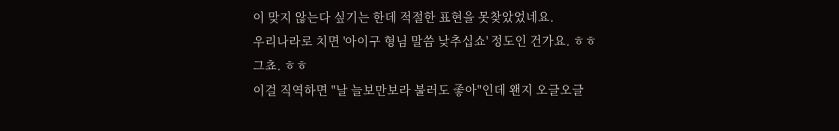이 맞지 않는다 싶기는 한데 적절한 표현을 못찾았었네요.
우리나라로 치면 '아이구 형님 말씀 낮추십쇼' 정도인 건가요. ㅎㅎ
그쵸. ㅎㅎ
이걸 직역하면 "날 늘보만보라 불러도 좋아"인데 왠지 오글오글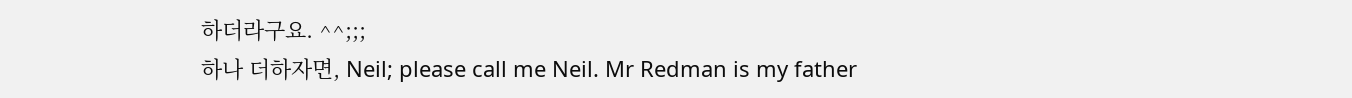하더라구요. ^^;;;
하나 더하자면, Neil; please call me Neil. Mr Redman is my father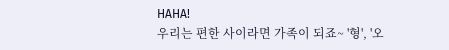HAHA!
우리는 편한 사이라면 가족이 되죠~ '형', '오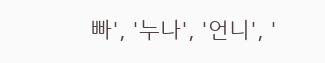빠', '누나', '언니', '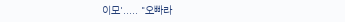이모'..... "오빠라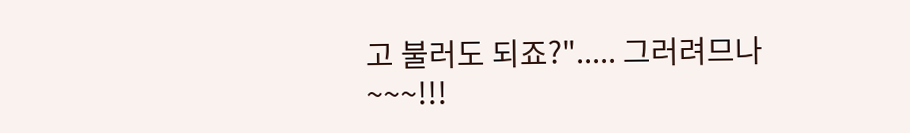고 불러도 되죠?"..... 그러려므나~~~!!!